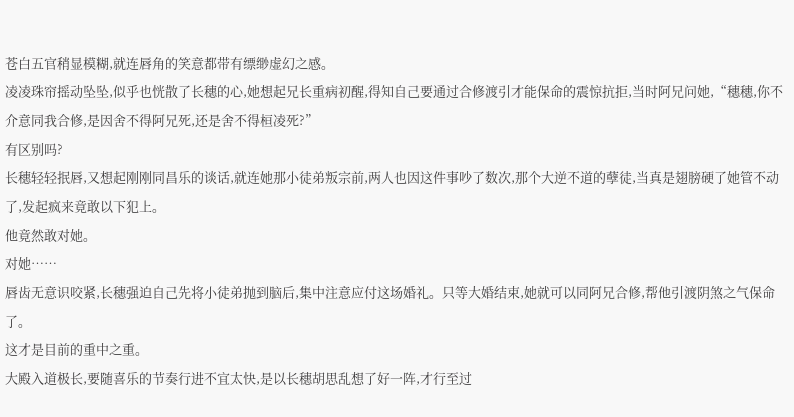苍白五官稍显模糊,就连唇角的笑意都带有缥缈虚幻之感。
凌凌珠帘摇动坠坠,似乎也恍散了长穗的心,她想起兄长重病初醒,得知自己要通过合修渡引才能保命的震惊抗拒,当时阿兄问她,“穗穗,你不介意同我合修,是因舍不得阿兄死,还是舍不得桓凌死?”
有区别吗?
长穗轻轻抿唇,又想起刚刚同昌乐的谈话,就连她那小徒弟叛宗前,两人也因这件事吵了数次,那个大逆不道的孽徒,当真是翅膀硬了她管不动了,发起疯来竟敢以下犯上。
他竟然敢对她。
对她……
唇齿无意识咬紧,长穗强迫自己先将小徒弟抛到脑后,集中注意应付这场婚礼。只等大婚结束,她就可以同阿兄合修,帮他引渡阴煞之气保命了。
这才是目前的重中之重。
大殿入道极长,要随喜乐的节奏行进不宜太快,是以长穗胡思乱想了好一阵,才行至过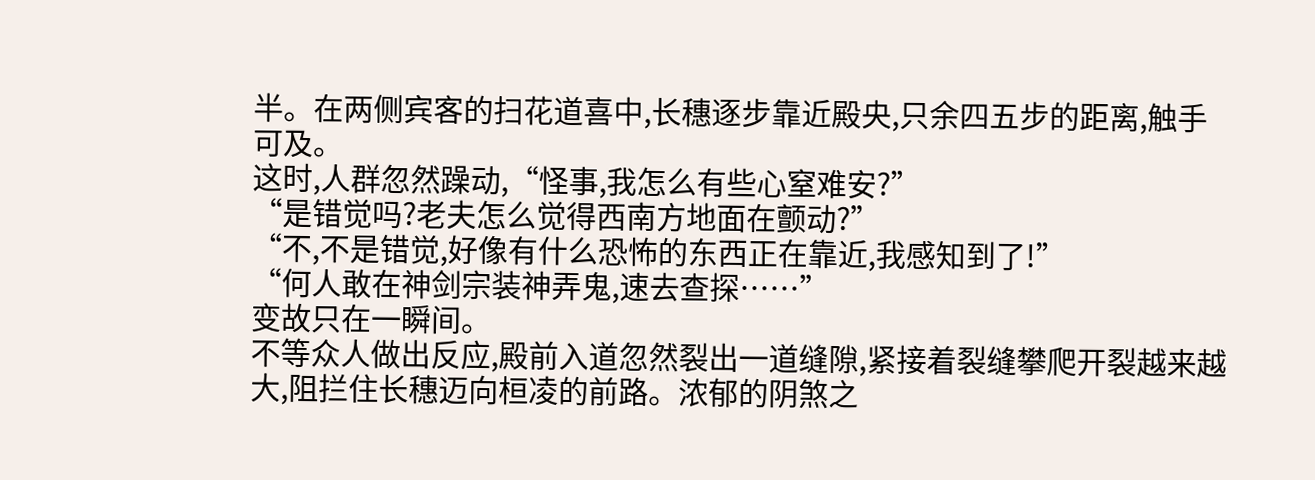半。在两侧宾客的扫花道喜中,长穗逐步靠近殿央,只余四五步的距离,触手可及。
这时,人群忽然躁动,“怪事,我怎么有些心窒难安?”
“是错觉吗?老夫怎么觉得西南方地面在颤动?”
“不,不是错觉,好像有什么恐怖的东西正在靠近,我感知到了!”
“何人敢在神剑宗装神弄鬼,速去查探……”
变故只在一瞬间。
不等众人做出反应,殿前入道忽然裂出一道缝隙,紧接着裂缝攀爬开裂越来越大,阻拦住长穗迈向桓凌的前路。浓郁的阴煞之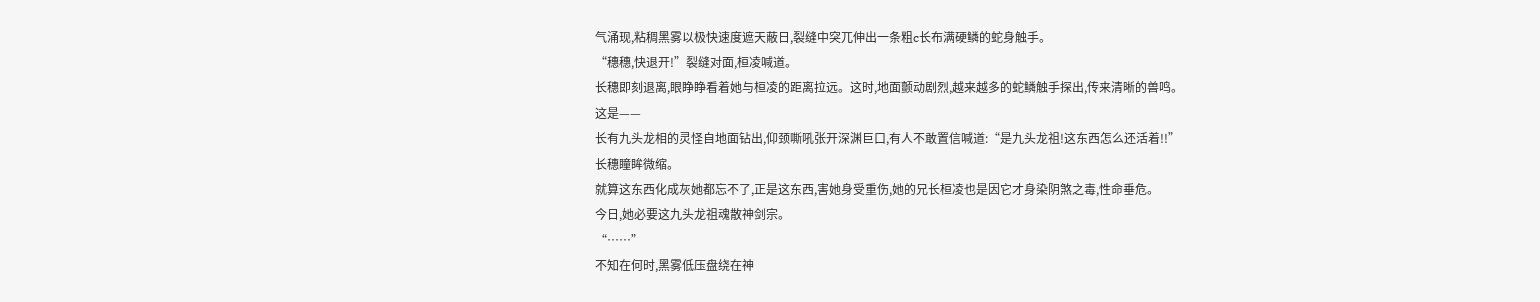气涌现,粘稠黑雾以极快速度遮天蔽日,裂缝中突兀伸出一条粗c长布满硬鳞的蛇身触手。
“穗穗,快退开!”裂缝对面,桓凌喊道。
长穗即刻退离,眼睁睁看着她与桓凌的距离拉远。这时,地面颤动剧烈,越来越多的蛇鳞触手探出,传来清晰的兽鸣。
这是——
长有九头龙相的灵怪自地面钻出,仰颈嘶吼张开深渊巨口,有人不敢置信喊道:“是九头龙祖!这东西怎么还活着!!”
长穗瞳眸微缩。
就算这东西化成灰她都忘不了,正是这东西,害她身受重伤,她的兄长桓凌也是因它才身染阴煞之毒,性命垂危。
今日,她必要这九头龙祖魂散神剑宗。
“……”
不知在何时,黑雾低压盘绕在神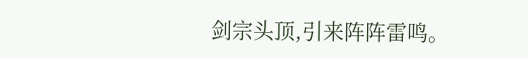剑宗头顶,引来阵阵雷鸣。